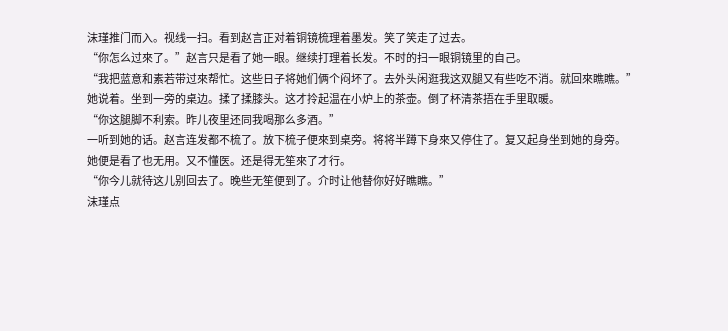沫瑾推门而入。视线一扫。看到赵言正对着铜镜梳理着墨发。笑了笑走了过去。
“你怎么过來了。”赵言只是看了她一眼。继续打理着长发。不时的扫一眼铜镜里的自己。
“我把蓝意和素若带过來帮忙。这些日子将她们俩个闷坏了。去外头闲逛我这双腿又有些吃不消。就回來瞧瞧。”
她说着。坐到一旁的桌边。揉了揉膝头。这才拎起温在小炉上的茶壶。倒了杯清茶捂在手里取暖。
“你这腿脚不利索。昨儿夜里还同我喝那么多酒。”
一听到她的话。赵言连发都不梳了。放下梳子便來到桌旁。将将半蹲下身來又停住了。复又起身坐到她的身旁。
她便是看了也无用。又不懂医。还是得无笙來了才行。
“你今儿就待这儿别回去了。晚些无笙便到了。介时让他替你好好瞧瞧。”
沫瑾点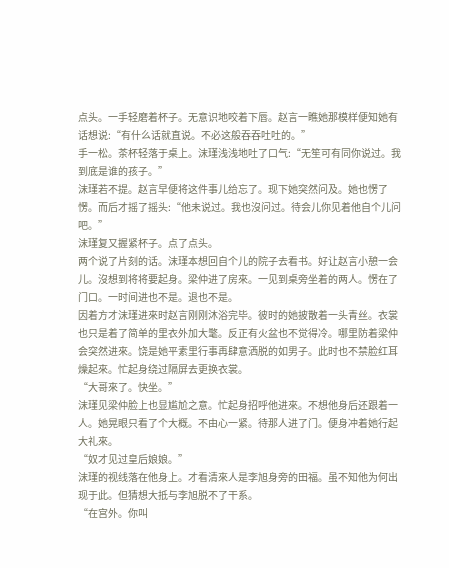点头。一手轻磨着杯子。无意识地咬着下唇。赵言一瞧她那模样便知她有话想说:“有什么话就直说。不必这般吞吞吐吐的。”
手一松。茶杯轻落于桌上。沫瑾浅浅地吐了口气:“无笙可有同你说过。我到底是谁的孩子。”
沫瑾若不提。赵言早便将这件事儿给忘了。现下她突然问及。她也愣了愣。而后才摇了摇头:“他未说过。我也沒问过。待会儿你见着他自个儿问吧。”
沫瑾复又握紧杯子。点了点头。
两个说了片刻的话。沫瑾本想回自个儿的院子去看书。好让赵言小憩一会儿。沒想到将将要起身。梁仲进了房來。一见到桌旁坐着的两人。愣在了门口。一时间进也不是。退也不是。
因着方才沫瑾进來时赵言刚刚沐浴完毕。彼时的她披散着一头青丝。衣裳也只是着了简单的里衣外加大氅。反正有火盆也不觉得冷。哪里防着梁仲会突然进來。饶是她平素里行事再肆意洒脱的如男子。此时也不禁脸红耳燥起來。忙起身绕过隔屏去更换衣裳。
“大哥來了。快坐。”
沫瑾见梁仲脸上也显尴尬之意。忙起身招呼他进來。不想他身后还跟着一人。她晃眼只看了个大概。不由心一紧。待那人进了门。便身冲着她行起大礼來。
“奴才见过皇后娘娘。”
沫瑾的视线落在他身上。才看清來人是李旭身旁的田福。虽不知他为何出现于此。但猜想大抵与李旭脱不了干系。
“在宫外。你叫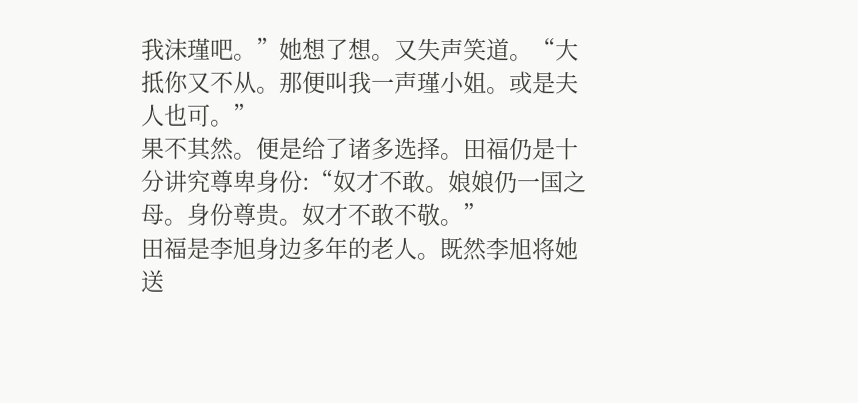我沫瑾吧。”她想了想。又失声笑道。“大抵你又不从。那便叫我一声瑾小姐。或是夫人也可。”
果不其然。便是给了诸多选择。田福仍是十分讲究尊卑身份:“奴才不敢。娘娘仍一国之母。身份尊贵。奴才不敢不敬。”
田福是李旭身边多年的老人。既然李旭将她送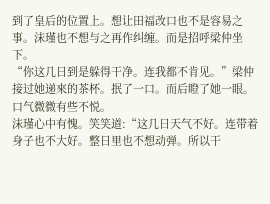到了皇后的位置上。想让田福改口也不是容易之事。沫瑾也不想与之再作纠缠。而是招呼梁仲坐下。
“你这几日到是躲得干净。连我都不肯见。”梁仲接过她递來的茶杯。抿了一口。而后瞪了她一眼。口气微微有些不悦。
沫瑾心中有愧。笑笑道:“这几日天气不好。连带着身子也不大好。整日里也不想动弹。所以干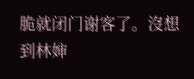脆就闭门谢客了。沒想到林婶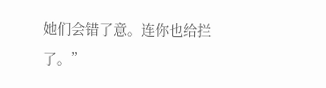她们会错了意。连你也给拦了。”